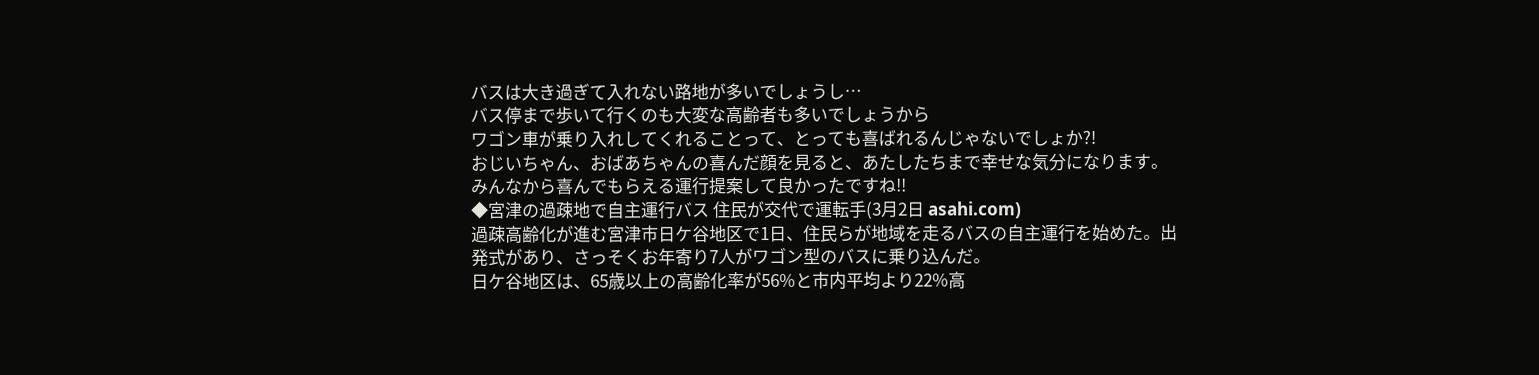バスは大き過ぎて入れない路地が多いでしょうし…
バス停まで歩いて行くのも大変な高齢者も多いでしょうから
ワゴン車が乗り入れしてくれることって、とっても喜ばれるんじゃないでしょか?!
おじいちゃん、おばあちゃんの喜んだ顔を見ると、あたしたちまで幸せな気分になります。
みんなから喜んでもらえる運行提案して良かったですね!!
◆宮津の過疎地で自主運行バス 住民が交代で運転手(3月2日 asahi.com)
過疎高齢化が進む宮津市日ケ谷地区で1日、住民らが地域を走るバスの自主運行を始めた。出発式があり、さっそくお年寄り7人がワゴン型のバスに乗り込んだ。
日ケ谷地区は、65歳以上の高齢化率が56%と市内平均より22%高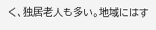く、独居老人も多い。地域にはす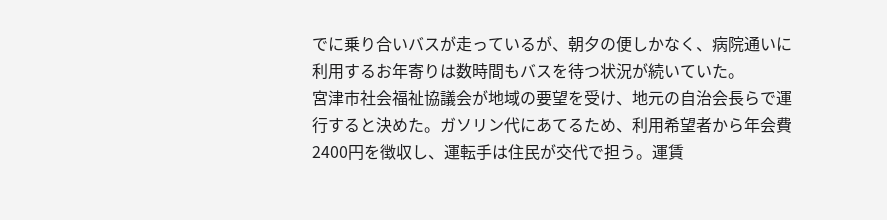でに乗り合いバスが走っているが、朝夕の便しかなく、病院通いに利用するお年寄りは数時間もバスを待つ状況が続いていた。
宮津市社会福祉協議会が地域の要望を受け、地元の自治会長らで運行すると決めた。ガソリン代にあてるため、利用希望者から年会費2400円を徴収し、運転手は住民が交代で担う。運賃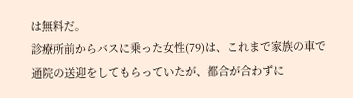は無料だ。
診療所前からバスに乗った女性(79)は、これまで家族の車で通院の送迎をしてもらっていたが、都合が合わずに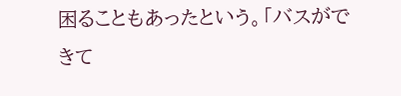困ることもあったという。「バスができて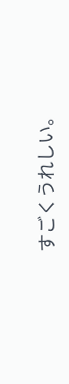すごくうれしい。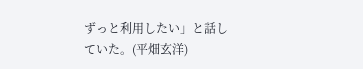ずっと利用したい」と話していた。(平畑玄洋)